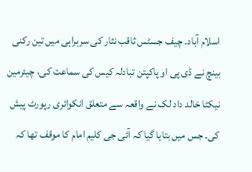اسلام آباد۔ چیف جسٹس ثاقب نثار کی سربراہی میں تین رکنی بینچ نے ڈی پی او پاکپتن تبادلہ کیس کی سماعت کی، چیئرمین نیکٹا خالد داد لک نے واقعہ سے متعلق انکوائری رپورٹ پیش کی۔ جس میں بتایا گیا کہ آئی جی کلیم امام کا موقف تھا کہ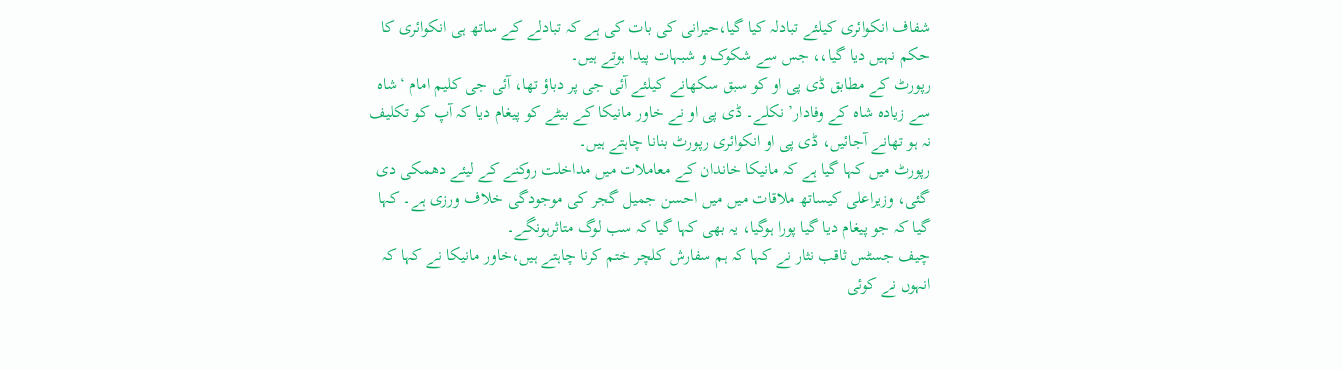شفاف انکوائری کیلئے تبادلہ کیا گیا،حیرانی کی بات کی ہے کہ تبادلے کے ساتھ ہی انکوائری کا حکم نہیں دیا گیا،، جس سے شکوک و شبہات پیدا ہوتے ہیں۔
رپورٹ کے مطابق ڈی پی او کو سبق سکھانے کیلئے آئی جی پر دباؤ تھا، آئی جی کلیم امام ‘شاہ سے زیادہ شاہ کے وفادار’ نکلے۔ ڈی پی او نے خاور مانیکا کے بیٹے کو پیغام دیا کہ آپ کو تکلیف نہ ہو تھانے آجائیں، ڈی پی او انکوائری رپورٹ بنانا چاہتے ہیں۔
رپورٹ میں کہا گیا ہے کہ مانیکا خاندان کے معاملات میں مداخلت روکنے کے لیئے دھمکی دی گئی، وزیراعلی کیساتھ ملاقات میں میں احسن جمیل گجر کی موجودگی خلاف ورزی ہے۔ کہا گیا کہ جو پیغام دیا گیا پورا ہوگیا، یہ بھی کہا گیا کہ سب لوگ متاثرہونگے۔
چیف جسٹس ثاقب نثار نے کہا کہ ہم سفارش کلچر ختم کرنا چاہتے ہیں،خاور مانیکا نے کہا کہ انہوں نے کوئی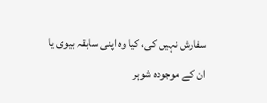سفارش نہیں کی، کیا وہ اپنی سابقہ بیوی یا ان کے موجودہ شوہر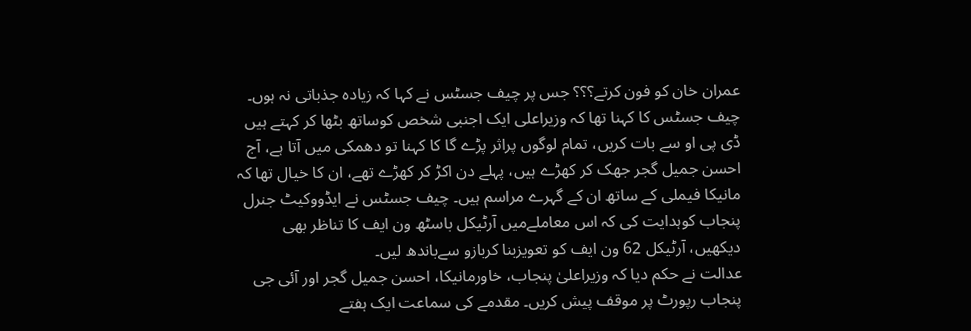عمران خان کو فون کرتے؟؟؟ جس پر چیف جسٹس نے کہا کہ زیادہ جذباتی نہ ہوں۔
چیف جسٹس کا کہنا تھا کہ وزیراعلی ایک اجنبی شخص کوساتھ بٹھا کر کہتے ہیں ڈی پی او سے بات کریں، تمام لوگوں پراثر پڑے گا کا کہنا تو دھمکی میں آتا ہے، آج احسن جمیل گجر جھک کر کھڑے ہیں، پہلے دن اکڑ کر کھڑے تھے، ان کا خیال تھا کہ مانیکا فیملی کے ساتھ ان کے گہرے مراسم ہیں۔ چیف جسٹس نے ایڈووکیٹ جنرل پنجاب کوہدایت کی کہ اس معاملےمیں آرٹیکل باسٹھ ون ایف کا تناظر بھی دیکھیں، آرٹیکل 62 ون ایف کو تعویزبنا کربازو سےباندھ لیں۔
عدالت نے حکم دیا کہ وزیراعلیٰ پنجاب، خاورمانیکا، احسن جمیل گجر اور آئی جی پنجاب رپورٹ پر موقف پیش کریں۔ مقدمے کی سماعت ایک ہفتے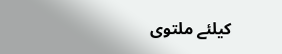کیلئے ملتوی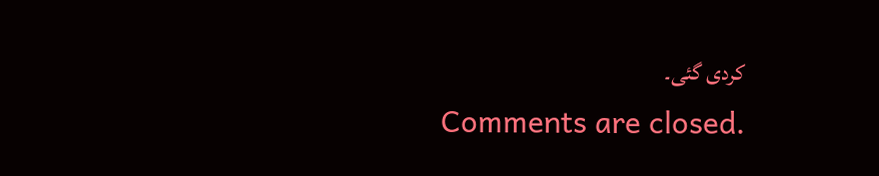کردی گئی۔
Comments are closed.